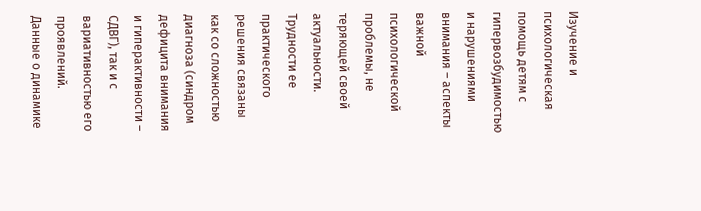Изучение и психологическая помощь детям с гипервозбудимостью и нарушениями внимания – аспекты важной психологической проблемы, не теряющей своей актуальности. Трудности ее практического решения связаны как со сложностью диагноза (синдром дефицита внимания и гиперактивности – СДВГ), так и с вариативностью его проявлений.
Данные о динамике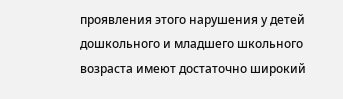проявления этого нарушения у детей дошкольного и младшего школьного возраста имеют достаточно широкий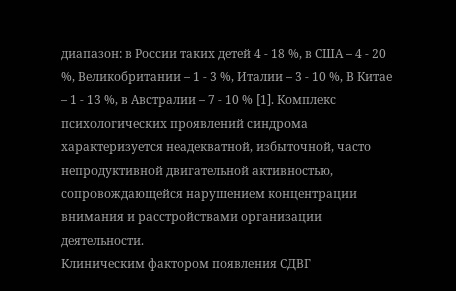диапазон: в России таких детей 4 - 18 %, в США – 4 - 20 %, Великобритании – 1 - 3 %, Италии – 3 - 10 %, В Китае – 1 - 13 %, в Австралии – 7 - 10 % [1]. Комплекс психологических проявлений синдрома характеризуется неадекватной, избыточной, часто непродуктивной двигательной активностью, сопровождающейся нарушением концентрации внимания и расстройствами организации деятельности.
Клиническим фактором появления СДВГ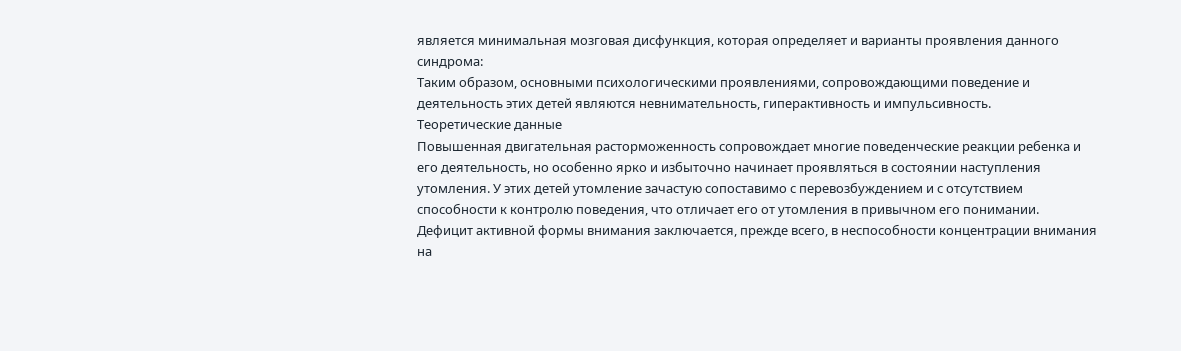является минимальная мозговая дисфункция, которая определяет и варианты проявления данного синдрома:
Таким образом, основными психологическими проявлениями, сопровождающими поведение и деятельность этих детей являются невнимательность, гиперактивность и импульсивность.
Теоретические данные
Повышенная двигательная расторможенность сопровождает многие поведенческие реакции ребенка и его деятельность, но особенно ярко и избыточно начинает проявляться в состоянии наступления утомления. У этих детей утомление зачастую сопоставимо с перевозбуждением и с отсутствием способности к контролю поведения, что отличает его от утомления в привычном его понимании.
Дефицит активной формы внимания заключается, прежде всего, в неспособности концентрации внимания на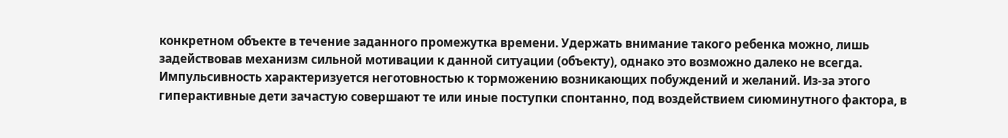конкретном объекте в течение заданного промежутка времени. Удержать внимание такого ребенка можно, лишь задействовав механизм сильной мотивации к данной ситуации (объекту), однако это возможно далеко не всегда.
Импульсивность характеризуется неготовностью к торможению возникающих побуждений и желаний. Из-за этого гиперактивные дети зачастую совершают те или иные поступки спонтанно, под воздействием сиюминутного фактора, в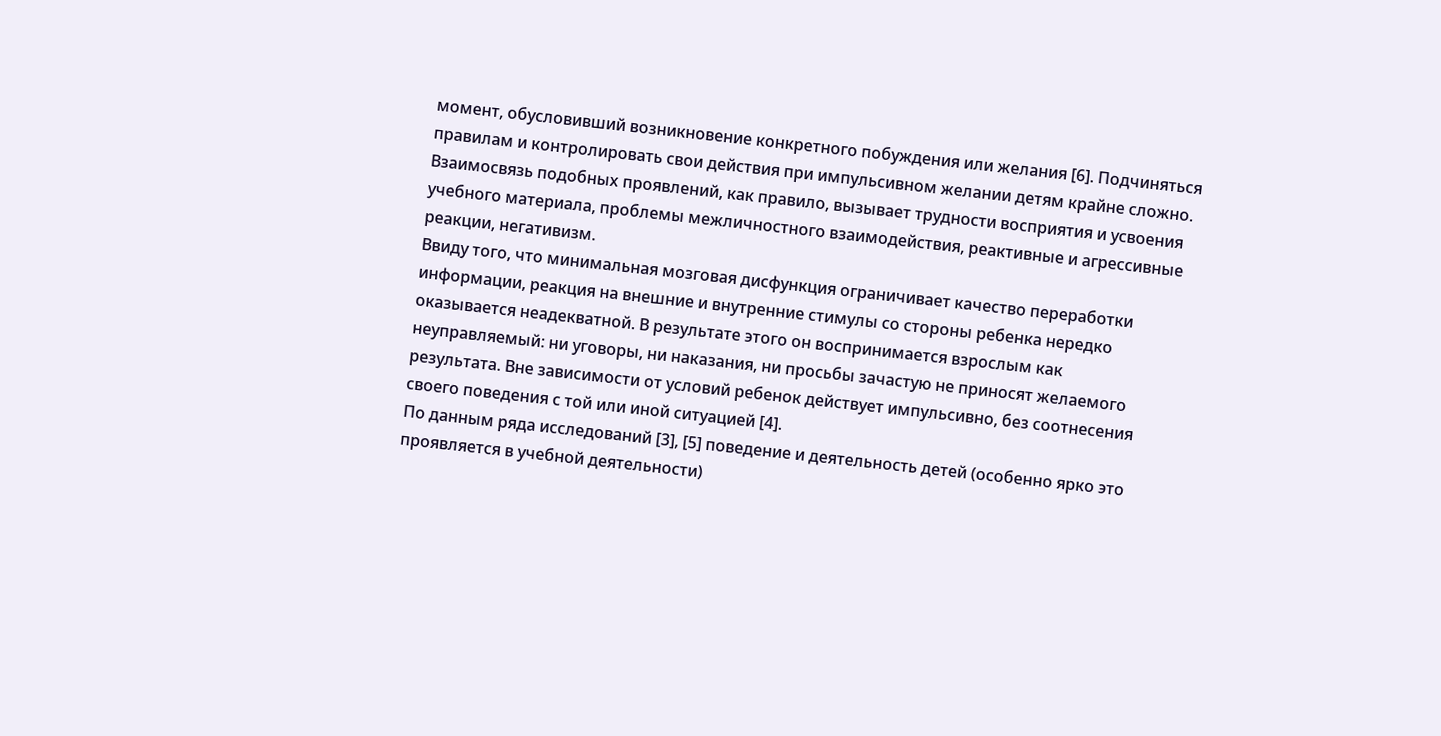момент, обусловивший возникновение конкретного побуждения или желания [6]. Подчиняться правилам и контролировать свои действия при импульсивном желании детям крайне сложно. Взаимосвязь подобных проявлений, как правило, вызывает трудности восприятия и усвоения учебного материала, проблемы межличностного взаимодействия, реактивные и агрессивные реакции, негативизм.
Ввиду того, что минимальная мозговая дисфункция ограничивает качество переработки информации, реакция на внешние и внутренние стимулы со стороны ребенка нередко оказывается неадекватной. В результате этого он воспринимается взрослым как неуправляемый: ни уговоры, ни наказания, ни просьбы зачастую не приносят желаемого результата. Вне зависимости от условий ребенок действует импульсивно, без соотнесения своего поведения с той или иной ситуацией [4].
По данным ряда исследований [3], [5] поведение и деятельность детей (особенно ярко это проявляется в учебной деятельности)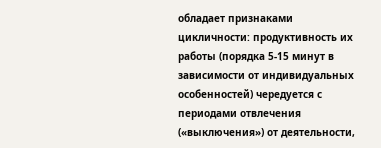обладает признаками цикличности: продуктивность их работы (порядка 5-15 минут в зависимости от индивидуальных особенностей) чередуется с периодами отвлечения («выключения») от деятельности,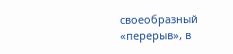своеобразный «перерыв», в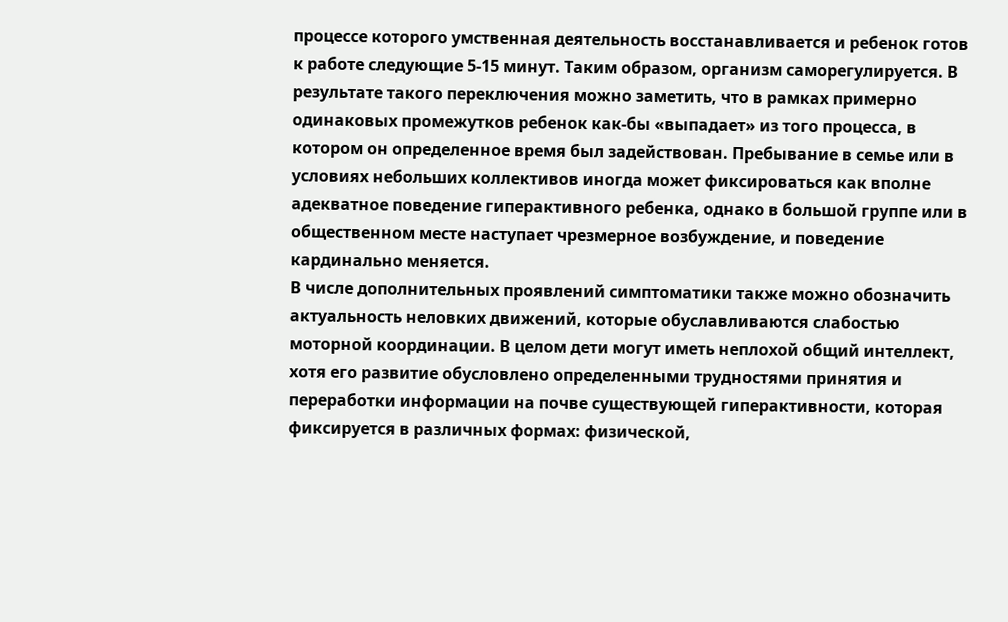процессе которого умственная деятельность восстанавливается и ребенок готов к работе следующие 5-15 минут. Таким образом, организм саморегулируется. В результате такого переключения можно заметить, что в рамках примерно одинаковых промежутков ребенок как-бы «выпадает» из того процесса, в котором он определенное время был задействован. Пребывание в семье или в условиях небольших коллективов иногда может фиксироваться как вполне адекватное поведение гиперактивного ребенка, однако в большой группе или в общественном месте наступает чрезмерное возбуждение, и поведение кардинально меняется.
В числе дополнительных проявлений симптоматики также можно обозначить актуальность неловких движений, которые обуславливаются слабостью моторной координации. В целом дети могут иметь неплохой общий интеллект, хотя его развитие обусловлено определенными трудностями принятия и переработки информации на почве существующей гиперактивности, которая фиксируется в различных формах: физической,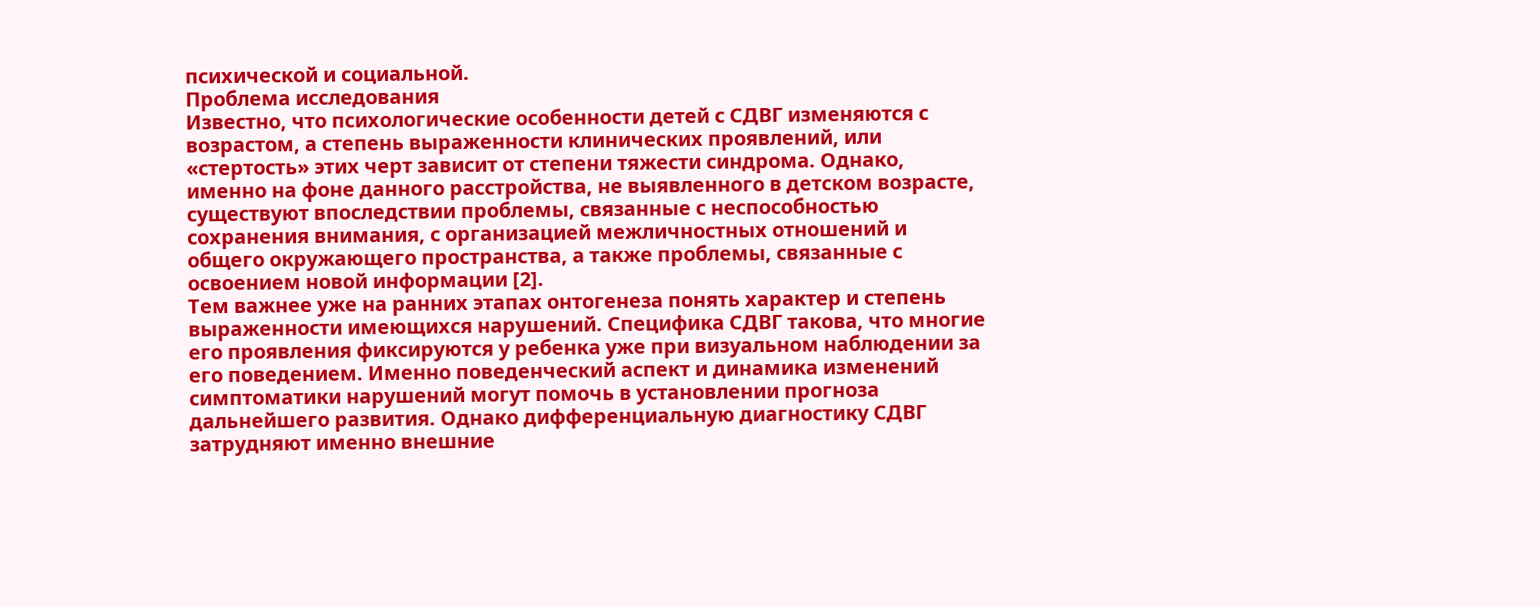психической и социальной.
Проблема исследования
Известно, что психологические особенности детей с СДВГ изменяются с возрастом, а степень выраженности клинических проявлений, или «стертость» этих черт зависит от степени тяжести синдрома. Однако, именно на фоне данного расстройства, не выявленного в детском возрасте, существуют впоследствии проблемы, связанные с неспособностью сохранения внимания, с организацией межличностных отношений и общего окружающего пространства, а также проблемы, связанные с освоением новой информации [2].
Тем важнее уже на ранних этапах онтогенеза понять характер и степень выраженности имеющихся нарушений. Специфика СДВГ такова, что многие его проявления фиксируются у ребенка уже при визуальном наблюдении за его поведением. Именно поведенческий аспект и динамика изменений симптоматики нарушений могут помочь в установлении прогноза дальнейшего развития. Однако дифференциальную диагностику СДВГ затрудняют именно внешние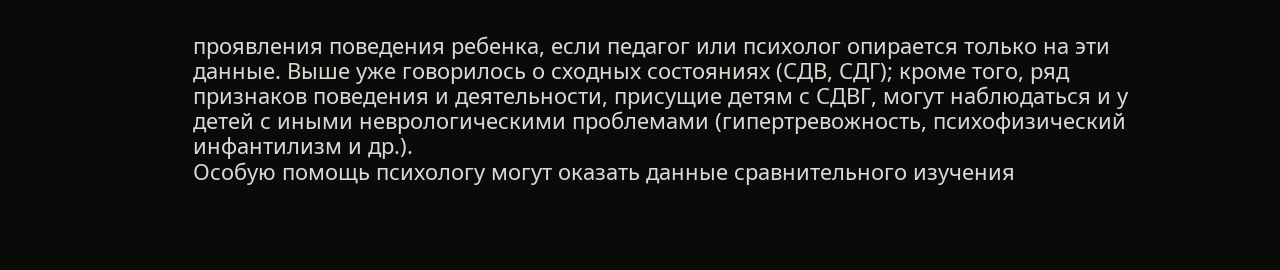проявления поведения ребенка, если педагог или психолог опирается только на эти данные. Выше уже говорилось о сходных состояниях (СДВ, СДГ); кроме того, ряд признаков поведения и деятельности, присущие детям с СДВГ, могут наблюдаться и у детей с иными неврологическими проблемами (гипертревожность, психофизический инфантилизм и др.).
Особую помощь психологу могут оказать данные сравнительного изучения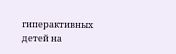гиперактивных детей на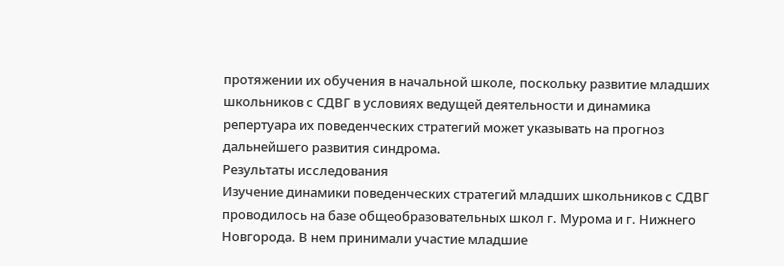протяжении их обучения в начальной школе, поскольку развитие младших школьников с СДВГ в условиях ведущей деятельности и динамика репертуара их поведенческих стратегий может указывать на прогноз дальнейшего развития синдрома.
Результаты исследования
Изучение динамики поведенческих стратегий младших школьников с СДВГ проводилось на базе общеобразовательных школ г. Мурома и г. Нижнего Новгорода. В нем принимали участие младшие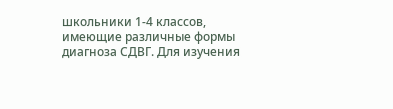школьники 1-4 классов, имеющие различные формы диагноза СДВГ. Для изучения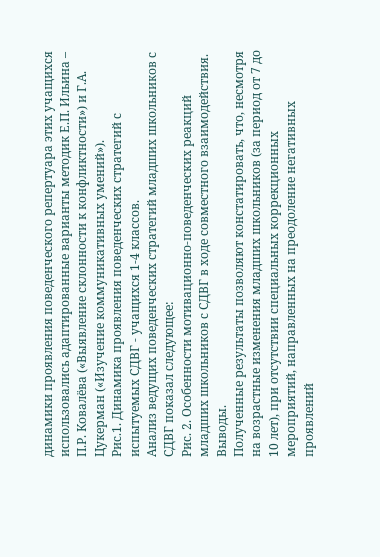динамики проявления поведенческого репертуара этих учащихся использовались адаптированные варианты методик Е.П. Ильина – П.Р. Ковалёва («Выявление склонности к конфликтности») и Г.А. Цукерман («Изучение коммуникативных умений»).
Рис.1. Динамика проявления поведенческих стратегий с испытуемых СДВГ - учащихся 1-4 классов.
Анализ ведущих поведенческих стратегий младших школьников с СДВГ показал следующее:
Рис. 2. Особенности мотивационно-поведенческих реакций младших школьников с СДВГ в ходе совместного взаимодействия.
Выводы.
Полученные результаты позволяют констатировать, что, несмотря на возрастные изменения младших школьников (за период от 7 до 10 лет), при отсутствии специальных коррекционных мероприятий, направленных на преодоление негативных проявлений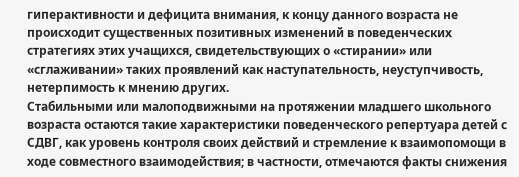гиперактивности и дефицита внимания, к концу данного возраста не происходит существенных позитивных изменений в поведенческих стратегиях этих учащихся, свидетельствующих о «стирании» или «сглаживании» таких проявлений как наступательность, неуступчивость, нетерпимость к мнению других.
Стабильными или малоподвижными на протяжении младшего школьного возраста остаются такие характеристики поведенческого репертуара детей с СДВГ, как уровень контроля своих действий и стремление к взаимопомощи в ходе совместного взаимодействия; в частности, отмечаются факты снижения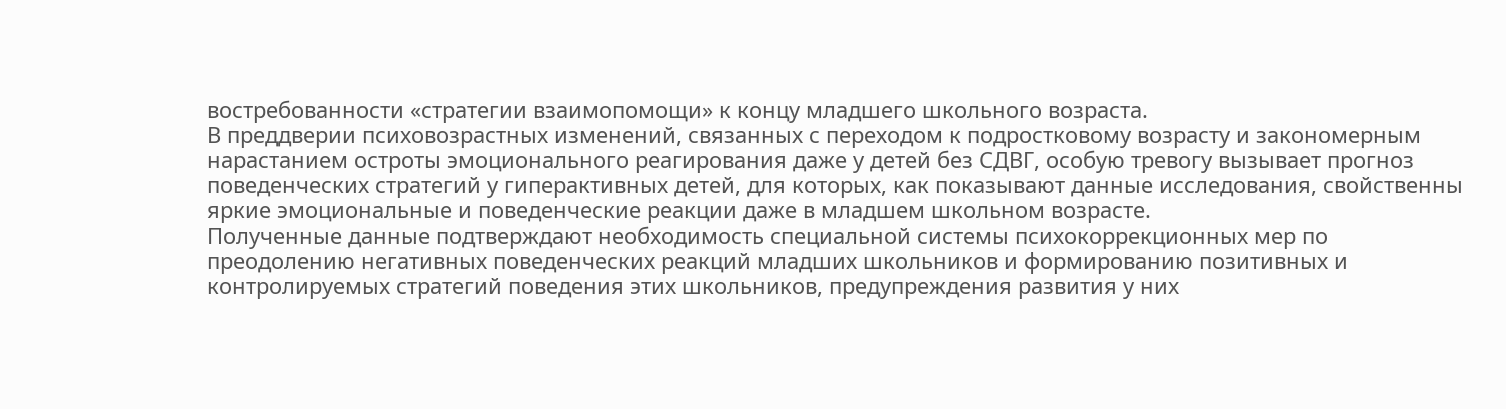востребованности «стратегии взаимопомощи» к концу младшего школьного возраста.
В преддверии психовозрастных изменений, связанных с переходом к подростковому возрасту и закономерным нарастанием остроты эмоционального реагирования даже у детей без СДВГ, особую тревогу вызывает прогноз поведенческих стратегий у гиперактивных детей, для которых, как показывают данные исследования, свойственны яркие эмоциональные и поведенческие реакции даже в младшем школьном возрасте.
Полученные данные подтверждают необходимость специальной системы психокоррекционных мер по преодолению негативных поведенческих реакций младших школьников и формированию позитивных и контролируемых стратегий поведения этих школьников, предупреждения развития у них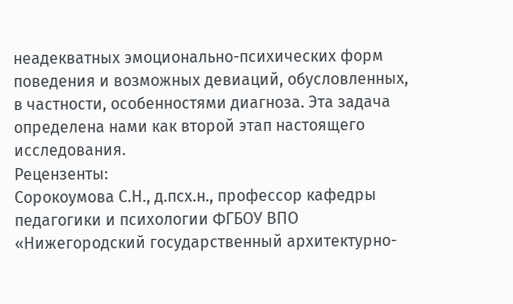неадекватных эмоционально-психических форм поведения и возможных девиаций, обусловленных, в частности, особенностями диагноза. Эта задача определена нами как второй этап настоящего исследования.
Рецензенты:
Сорокоумова С.Н., д.псх.н., профессор кафедры педагогики и психологии ФГБОУ ВПО «Нижегородский государственный архитектурно-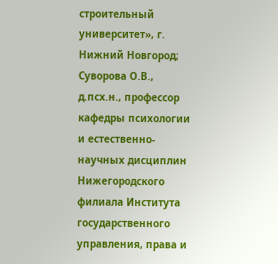строительный университет», г. Нижний Новгород;
Суворова О.В., д.псх.н., профессор кафедры психологии и естественно-научных дисциплин Нижегородского филиала Института государственного управления, права и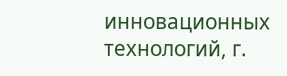инновационных технологий, г.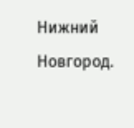Нижний Новгород.